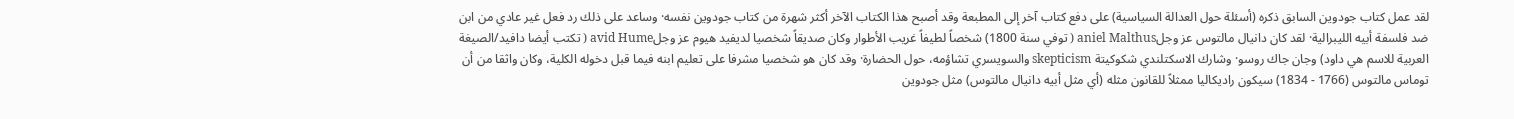لقد عمل كتاب جودوين السابق ذكره (أسئلة حول العدالة السياسية) على دفع كتاب آخر إلى المطبعة وقد أصبح هذا الكتاب الآخر أكثر شهرة من كتاب جودوين نفسه· وساعد على ذلك رد فعل غير عادي من ابن ضد فلسفة أبيه الليبرالية· لقد كان دانيال مالتوس عز وجلaniel Malthus ( توفي سنة 1800) شخصاً لطيفاً غريب الأطوار وكان صديقاً شخصيا لديفيد هيوم عز وجلavid Hume ( تكتب أيضا دافيد/الصيغة العربية للاسم هي داود) وجان جاك روسو· وشارك الاسكتلندي شكوكيتة skepticism والسويسري تشاؤمه، حول الحضارة· وقد كان هو شخصيا مشرفا على تعليم ابنه فيما قبل دخوله الكلية، وكان واثقا من أن توماس مالتوس (1766 - 1834) سيكون راديكاليا ممثلاً للقانون مثله (أي مثل أبيه دانيال مالتوس) مثل جودوين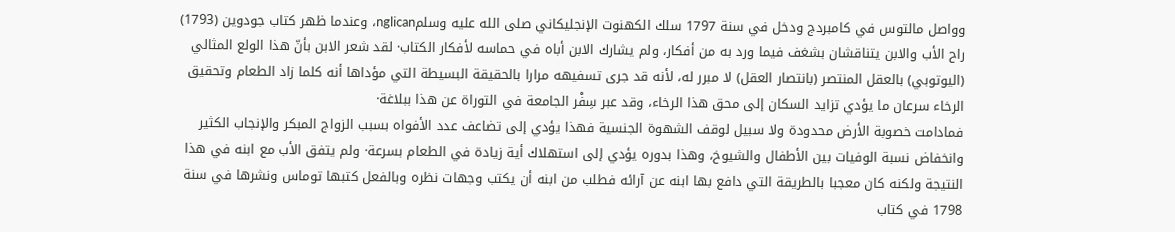وواصل مالتوس في كامبردج ودخل في سنة 1797 سلك الكهنوت الإنجليكاني صلى الله عليه وسلمnglican، وعندما ظهر كتاب جودوين (1793) راح الأب والابن يتناقشان بشغف فيما ورد به من أفكار، ولم يشارك الابن أباه في حماسه لأفكار الكتاب· لقد شعر الابن بأنّ هذا الولع المثالي (اليوتوبي) بالعقل المنتصر (بانتصار العقل) لا مبرر له، لأنه قد جرى تسفيهه مرارا بالحقيقة البسيطة التي مؤداها أنه كلما زاد الطعام وتحقيق الرخاء سرعان ما يؤدي تزايد السكان إلى محق هذا الرخاء، وقد عبر سِفْر الجامعة في التوراة عن هذا ببلاغة·
فمادامت خصوبة الأرض محدودة ولا سبيل لوقف الشهوة الجنسية فهذا يؤدي إلى تضاعف عدد الأفواه بسبب الزواج المبكر والإنجاب الكثير وانخفاض نسبة الوفيات بين الأطفال والشيوخ، وهذا بدوره يؤدي إلى استهلاك أية زيادة في الطعام بسرعة· ولم يتفق الأب مع ابنه في هذا النتيجة ولكنه كان معجبا بالطريقة التي دافع بها ابنه عن آرائه فطلب من ابنه أن يكتب وجهات نظره وبالفعل كتبها توماس ونشرها في سنة 1798 في كتاب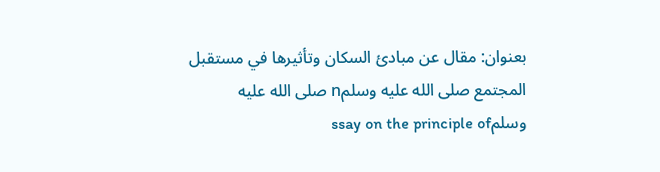بعنوان: مقال عن مبادئ السكان وتأثيرها في مستقبل المجتمع صلى الله عليه وسلمn صلى الله عليه وسلمssay on the principle of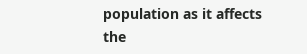population as it affects the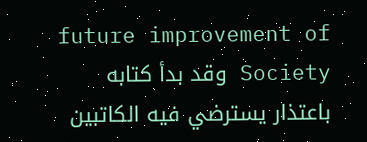future improvement of Society وقد بدأ كتابه باعتذار يسترضي فيه الكاتبين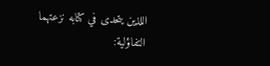اللذين يتحدى في كتابه نزعتهما التفاؤلية: